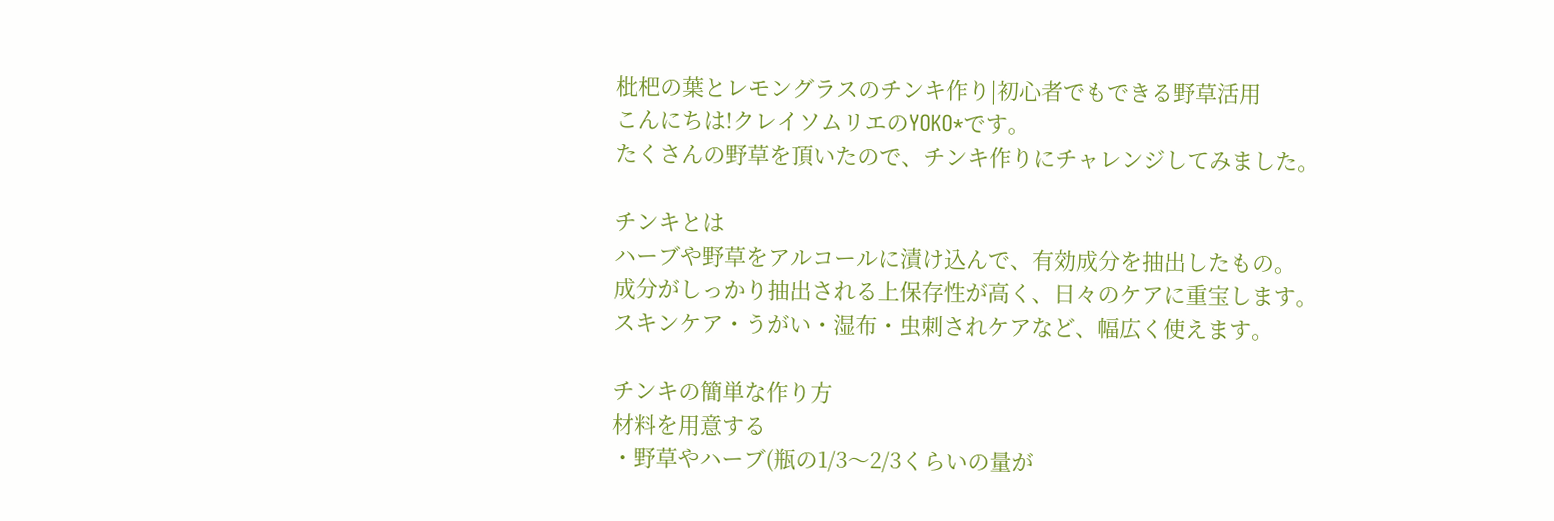枇杷の葉とレモングラスのチンキ作り|初心者でもできる野草活用
こんにちは!クレイソムリエのYOKO*です。
たくさんの野草を頂いたので、チンキ作りにチャレンジしてみました。

チンキとは
ハーブや野草をアルコールに漬け込んで、有効成分を抽出したもの。
成分がしっかり抽出される上保存性が高く、日々のケアに重宝します。
スキンケア・うがい・湿布・虫刺されケアなど、幅広く使えます。

チンキの簡単な作り方
材料を用意する
・野草やハーブ(瓶の1/3〜2/3くらいの量が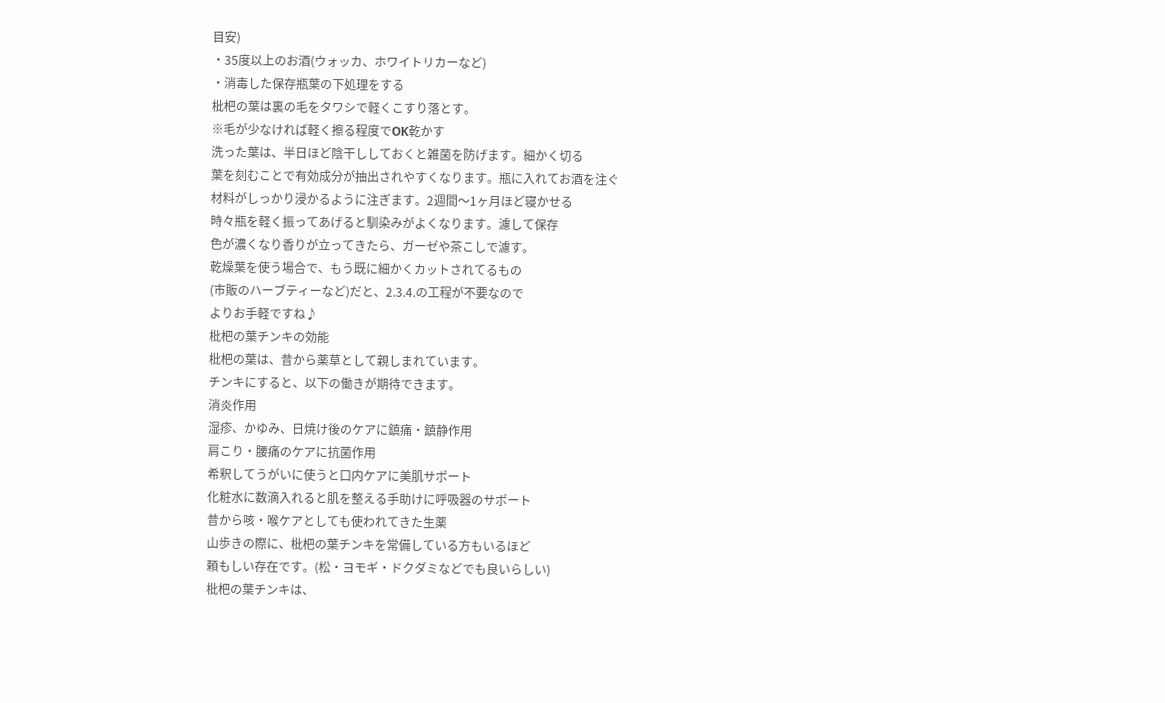目安)
・35度以上のお酒(ウォッカ、ホワイトリカーなど)
・消毒した保存瓶葉の下処理をする
枇杷の葉は裏の毛をタワシで軽くこすり落とす。
※毛が少なければ軽く擦る程度でOK乾かす
洗った葉は、半日ほど陰干ししておくと雑菌を防げます。細かく切る
葉を刻むことで有効成分が抽出されやすくなります。瓶に入れてお酒を注ぐ
材料がしっかり浸かるように注ぎます。2週間〜1ヶ月ほど寝かせる
時々瓶を軽く振ってあげると馴染みがよくなります。濾して保存
色が濃くなり香りが立ってきたら、ガーゼや茶こしで濾す。
乾燥葉を使う場合で、もう既に細かくカットされてるもの
(市販のハーブティーなど)だと、2.3.4.の工程が不要なので
よりお手軽ですね♪
枇杷の葉チンキの効能
枇杷の葉は、昔から薬草として親しまれています。
チンキにすると、以下の働きが期待できます。
消炎作用
湿疹、かゆみ、日焼け後のケアに鎮痛・鎮静作用
肩こり・腰痛のケアに抗菌作用
希釈してうがいに使うと口内ケアに美肌サポート
化粧水に数滴入れると肌を整える手助けに呼吸器のサポート
昔から咳・喉ケアとしても使われてきた生薬
山歩きの際に、枇杷の葉チンキを常備している方もいるほど
頼もしい存在です。(松・ヨモギ・ドクダミなどでも良いらしい)
枇杷の葉チンキは、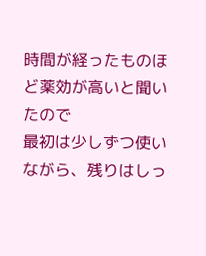時間が経ったものほど薬効が高いと聞いたので
最初は少しずつ使いながら、残りはしっ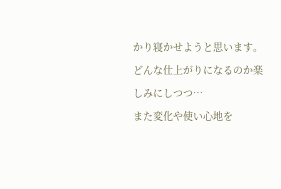かり寝かせようと思います。
どんな仕上がりになるのか楽しみにしつつ…
また変化や使い心地を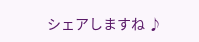シェアしますね ♪